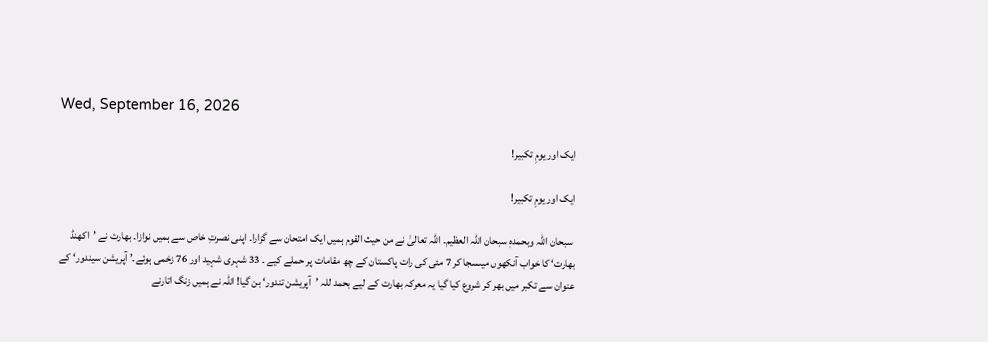Wed, September 16, 2026

ایک اور یومِ تکبیر!

ایک اور یومِ تکبیر!

 سبحان اللہ وبحمدہٖ سبحان اللہ العظیم۔ اللہ تعالیٰ نے من حیث القوم ہمیں ایک امتحان سے گزارا۔ اپنی نصرتِ خاص سے ہمیں نوازا۔ بھارت نے ’اکھنڈ بھارت‘ کا خواب آنکھوں میںسجا کر 7 مئی کی رات پاکستان کے چھ مقامات پر حملے کیے ۔ 33 شہری شہید اور 76 زخمی ہوئے۔’ آپریشن سیندور‘ کے عنوان سے تکبر میں بھر کر شروع کیا گیا یہ معرکہ بھارت کے لیے بحمد للہ ’آپریشن تندور‘ بن گیا! اللہ نے ہمیں زنگ اتارنے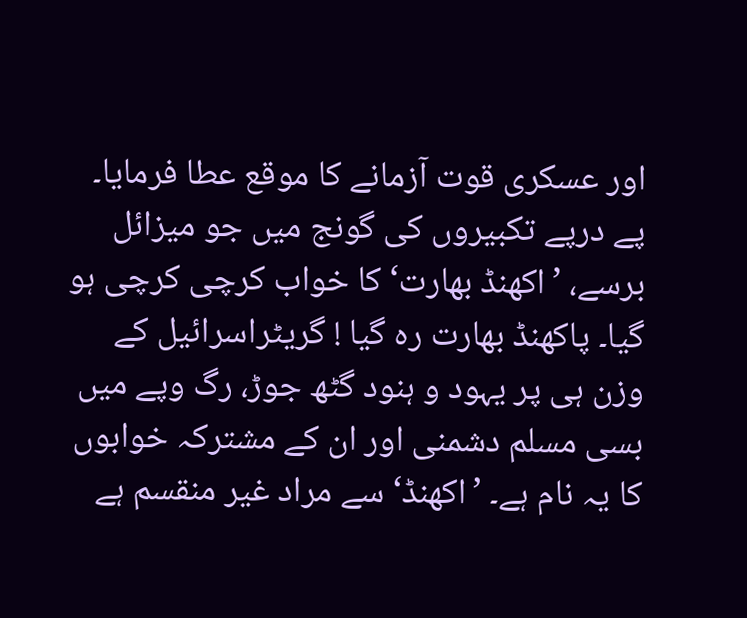اور عسکری قوت آزمانے کا موقع عطا فرمایا۔ پے درپے تکبیروں کی گونج میں جو میزائل برسے، ’اکھنڈ بھارت‘ کا خواب کرچی کرچی ہو گیا۔ پاکھنڈ بھارت رہ گیا ! گریٹراسرائیل کے وزن ہی پر یہود و ہنود گٹھ جوڑ، رگ وپے میں بسی مسلم دشمنی اور ان کے مشترکہ خوابوں کا یہ نام ہے۔ ’اکھنڈ‘ سے مراد غیر منقسم ہے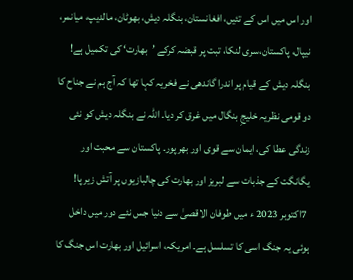اور اس میں اس کے تئیں، افغانستان، بنگلہ دیش، بھوٹان، مالدیپ، میانمر، نیپال، پاکستان،سری لنکا، تبت پر قبضہ کرکے ’بھارت‘ کی تکمیل ہے! بنگلہ دیش کے قیام پر اندرا گاندھی نے فخریہ کہا تھا کہ آج ہم نے جناح کا دو قومی نظریہ خلیجِ بنگال میں غرق کر دیا۔ اللہ نے بنگلہ دیش کو نئی زندگی عطا کی، ایمان سے قوی اور بھرپور۔ پاکستان سے محبت اور یگانگت کے جذبات سے لبریز اور بھارت کی چالبازیوں پر آتش زیر پا!
 7اکتوبر 2023 ء میں طوفان الاقصیٰ سے دنیا جس نئے دور میں داخل ہوئی یہ جنگ اسی کا تسلسل ہے۔ امریکہ، اسرائیل اور بھارت اس جنگ کا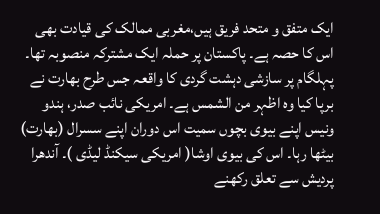ایک متفق و متحد فریق ہیں،مغربی ممالک کی قیادت بھی اس کا حصہ ہے۔ پاکستان پر حملہ ایک مشترکہ منصوبہ تھا۔ پہلگام پر سازشی دہشت گردی کا واقعہ جس طرح بھارت نے برپا کیا وہ اظہر من الشمس ہے۔ امریکی نائب صدر، ہندو ونیس اپنے بیوی بچوں سمیت اس دوران اپنے سسرال (بھارت) بیٹھا رہا۔ اس کی بیوی اوشا( امریکی سیکنڈ لیڈی )۔ آندھرا پردیش سے تعلق رکھنے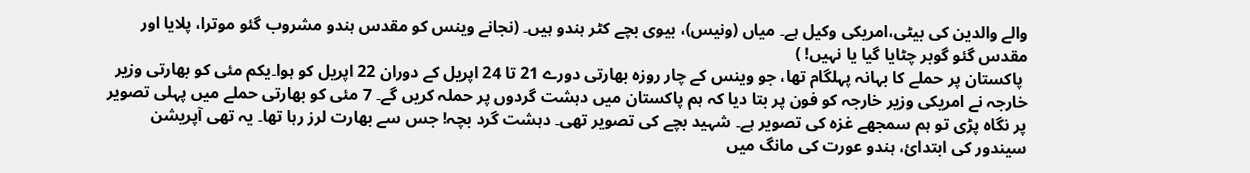والے والدین کی بیٹی،امریکی وکیل ہے۔ میاں (ونیس)، بیوی بچے کٹر ہندو ہیں۔ (نجانے وینس کو مقدس ہندو مشروب گئو موترا، پلایا اور مقدس گئو گوبر چٹایا گیا یا نہیں! )
 پاکستان پر حملے کا بہانہ پہلگام تھا، جو وینس کے چار روزہ بھارتی دورے 21 تا 24 اپریل کے دوران 22 اپریل کو ہوا۔یکم مئی کو بھارتی وزیر خارجہ نے امریکی وزیر خارجہ کو فون پر بتا دیا کہ ہم پاکستان میں دہشت گردوں پر حملہ کریں گے۔ 7 مئی کو بھارتی حملے میں پہلی تصویر پر نگاہ پڑی تو ہم سمجھے غزہ کی تصویر ہے۔ شہید بچے کی تصویر تھی۔ دہشت گرد بچہ! جس سے بھارت لرز رہا تھا۔ یہ تھی آپریشن سیندور کی ابتدائ، ہندو عورت کی مانگ میں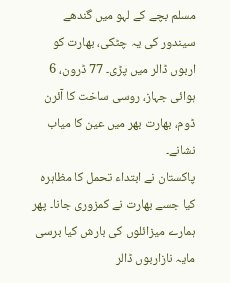مسلم بچے کے لہو میں گندھے سیندور کی یہ چٹکی، بھارت کو اربوں ڈالر میں پڑی۔ 77 ڈرون، 6 ہوائی جہاز، روسی ساخت کا آئرن ڈوم، بھارت بھر میں عین کا میاب نشانے۔
پاکستان نے ابتداء تحمل کا مظاہرہ کیا جسے بھارت نے کمزوری جانا۔ پھر ہمارے میزائلوں کی بارش کیا برسی مایہ نازاربوں ڈالر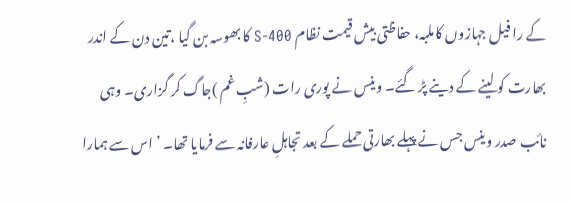کے را فیل جہازوں کاملبہ، حفاظتی بیش قیمت نظام S-400 کا بھوسہ بن گیا ،تین دن کے اندر بھارت کو لینے کے دینے پڑ گئے۔ وینس نے پوری رات (شبِ غم )جاگ کر گزاری۔ وہی نائب صدر وینس جس نے پہلے بھارتی حملے کے بعد تجاہلِ عارفانہ سے فرمایا تھا۔ ’اس سے ہمارا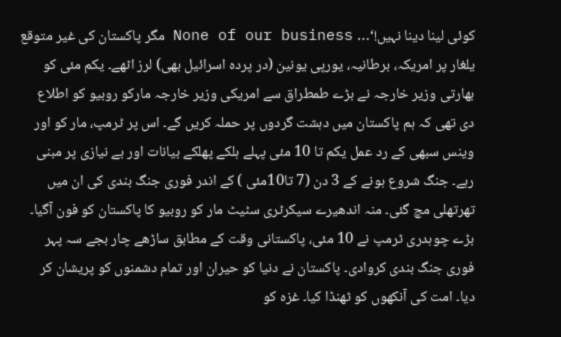کوئی لینا دینا نہیں!‘… None of our business مگر پاکستان کی غیر متوقع یلغار پر امریکہ، برطانیہ، یورپی یونین (در پردہ اسرائیل بھی) لرز اٹھے۔ یکم مئی کو بھارتی وزیر خارجہ نے بڑے طمطراق سے امریکی وزیر خارجہ مارکو روبیو کو اطلاع دی تھی کہ ہم پاکستان میں دہشت گردوں پر حملہ کریں گے۔ اس پر ٹرمپ، مار کو اور وینس سبھی کے رد عمل یکم تا 10 مئی پہلے ہلکے پھلکے بیانات اور بے نیازی پر مبنی رہے۔ جنگ شروع ہونے کے 3 دن (7 تا10مئی ) کے اندر فوری جنگ بندی کی ان میں تھرتھلی مچ گئی۔ منہ اندھیرے سیکرٹری سٹیٹ مار کو روبیو کا پاکستان کو فون آگیا۔ بڑے چوہدری ٹرمپ نے 10 مئی، پاکستانی وقت کے مطابق ساڑھے چار بجے سہ پہر فوری جنگ بندی کروادی۔ پاکستان نے دنیا کو حیران اور تمام دشمنوں کو پریشان کر دیا۔ امت کی آنکھوں کو ٹھنڈا کیا۔ غزہ کو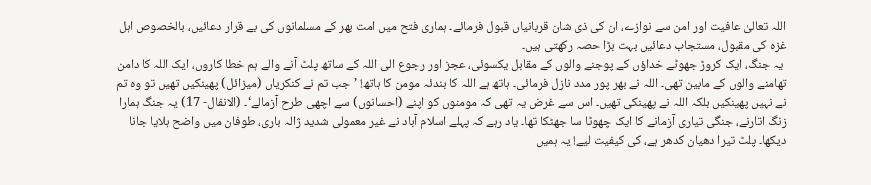اللہ تعالیٰ عافیت اور امن سے نوازے، ان کی ذی شان قربانیاں قبول فرمائے۔ ہماری فتح میں امت بھر کے مسلمانوں کی بے قرار دعائیں، بالخصوص اہل غزہ کی مقبول، مستجاب دعائیں بہت بڑا حصہ رکھتی ہیں۔
 یہ جنگ، ایک کروڑ جھوٹے خداؤں کے پوجنے والوں کے مقابل یکسوئی، عجز اور رجوع الی اللہ کے ساتھ پلٹ آنے والے ہم خطا کاروں، ایک اللہ کا دامن تھامنے والوں کے مابین تھی۔ اللہ نے بھر پور مدد نازل فرمائی۔ ہاتھ ہے اللہ کا بندئہ مومن کا ہاتھ! ’جب تم نے کنکریاں (میزائل) پھینکیں تھیں تو وہ تم نے نہیں پھینکیں بلکہ اللہ نے پھینکی تھیں۔ اس سے غرض یہ تھی کہ مومنوں کو اپنے (احسانوں) سے اچھی طرح آزمالے‘۔ (الانفال- 17) یہ جنگ ہمارا زنگ اتارنے، جنگی تیاری آزمانے کا ایک چھوٹا سا جھٹکا تھا۔ یاد رہے کہ پہلے اسلام آباد نے غیر معمولی شدید ژالہ باری، طوفان میں واضح ہلایا جانا دیکھا۔ پلٹ تیرا دھیان کدھر ہے، کی کیفیت لیے! یہ ہمیں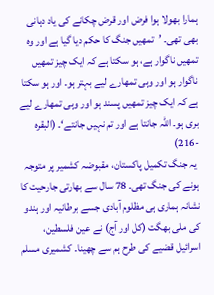ہمارا بھولا ہوا فرض اور قرض چکانے کی یاد دہانی بھی تھی۔ ’تمھیں جنگ کا حکم دیا گیا ہے اور وہ تمھیں ناگوار ہے، ہو سکتا ہے کہ ایک چیز تمھیں ناگوار ہو اور وہی تمھارے لیے بہتر ہو۔ اور ہو سکتا ہے کہ ایک چیز تمھیں پسند ہو اور وہی تمھارے لیے بری ہو۔ اللہ جانتا ہے اور تم نہیں جانتے‘۔ (البقرہ -216)
 یہ جنگ تکمیل پاکستان، مقبوضہ کشمیر پر متوجہ ہونے کی جنگ تھی۔ 78 سال سے بھارتی جارحیت کا نشانہ ہماری ہی مظلوم آبادی جسے برطانیہ اور ہندو کی ملی بھگت (کل اور آج) نے عین فلسطین، اسرائیل قضیے کی طرح ہم سے چھینا۔ کشمیری مسلم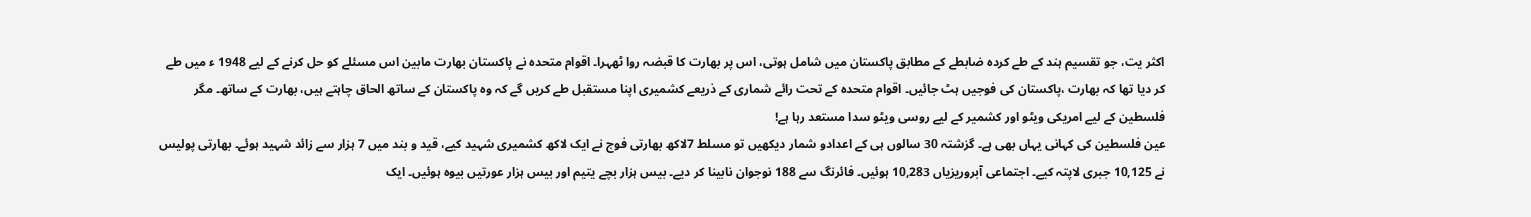اکثر یت، جو تقسیم ہند کے طے کردہ ضابطے کے مطابق پاکستان میں شامل ہوتی، اس پر بھارت کا قبضہ روا ٹھہرا۔ اقوام متحدہ نے پاکستان بھارت مابین اس مسئلے کو حل کرنے کے لیے 1948 ء میں طے کر دیا تھا کہ بھارت ،پاکستان کی فوجیں ہٹ جائیں۔ اقوام متحدہ کے تحت رائے شماری کے ذریعے کشمیری اپنا مستقبل طے کریں گے کہ وہ پاکستان کے ساتھ الحاق چاہتے ہیں، بھارت کے ساتھ۔ مگر فلسطین کے لیے امریکی ویٹو اور کشمیر کے لیے روسی ویٹو سدا مستعد رہا ہے!
عین فلسطین کی کہانی یہاں بھی ہے۔ گزشتہ 30 سالوں ہی کے اعدادو شمار دیکھیں تو مسلط 7لاکھ بھارتی فوج نے ایک لاکھ کشمیری شہید کیے، قید و بند میں 7 ہزار سے زائد شہید ہوئے۔ بھارتی پولیس نے 10,125 جبری لاپتہ کیے۔ اجتماعی آبروریزیاں 10,283 ہوئیں۔ فائرنگ سے 188 نوجوان نابینا کر دیے۔ بیس ہزار بچے یتیم اور بیس ہزار عورتیں بیوہ ہوئیں۔ ایک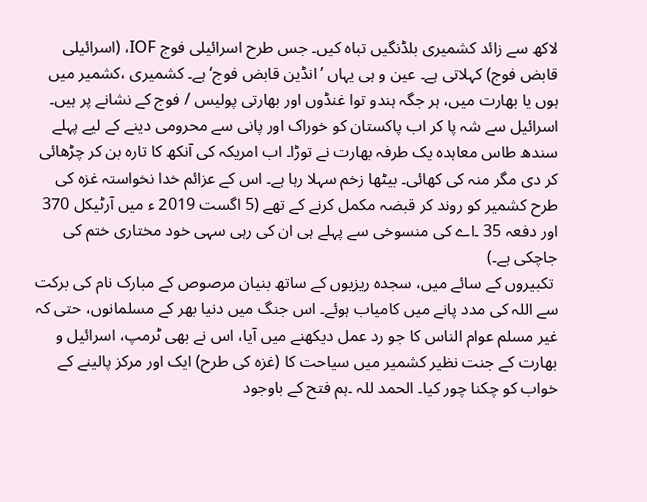لاکھ سے زائد کشمیری بلڈنگیں تباہ کیں۔ جس طرح اسرائیلی فوج IOF، (اسرائیلی قابض فوج) کہلاتی ہے۔ عین و ہی یہاں ’انڈین قابض فوج‘ ہے۔ کشمیری ،کشمیر میں ہوں یا بھارت میں، ہر جگہ ہندو توا غنڈوں اور بھارتی پولیس / فوج کے نشانے پر ہیں۔ اسرائیل سے شہ پا کر اب پاکستان کو خوراک اور پانی سے محرومی دینے کے لیے پہلے سندھ طاس معاہدہ یک طرفہ بھارت نے توڑا۔ اب امریکہ کی آنکھ کا تارہ بن کر چڑھائی کر دی مگر منہ کی کھائی۔ بیٹھا زخم سہلا رہا ہے۔ اس کے عزائم خدا نخواستہ غزہ کی طرح کشمیر کو روند کر قبضہ مکمل کرنے کے تھے (5 اگست 2019 ء میں آرٹیکل 370 اور دفعہ 35 ۔اے کی منسوخی سے پہلے ہی ان کی رہی سہی خود مختاری ختم کی جاچکی ہے۔)
 تکبیروں کے سائے میں، سجدہ ریزیوں کے ساتھ بنیان مرصوص کے مبارک نام کی برکت سے اللہ کی مدد پانے میں کامیاب ہوئے۔ اس جنگ میں دنیا بھر کے مسلمانوں، حتی کہ غیر مسلم عوام الناس کا جو رد عمل دیکھنے میں آیا، اس نے بھی ٹرمپ، اسرائیل و بھارت کے جنت نظیر کشمیر میں سیاحت کا (غزہ کی طرح) ایک اور مرکز پالینے کے خواب کو چکنا چور کیا۔ الحمد للہ ۔ہم فتح کے باوجود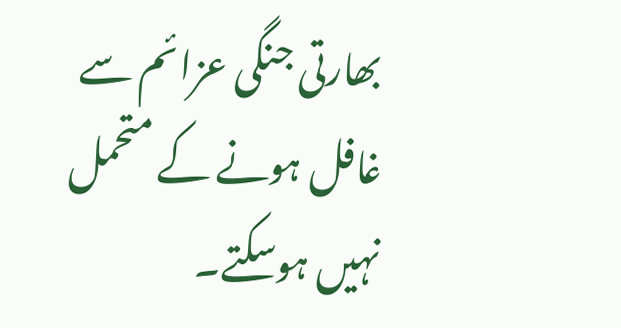بھارتی جنگی عزائم سے غافل ہونے کے متحمل نہیں ہوسکتے۔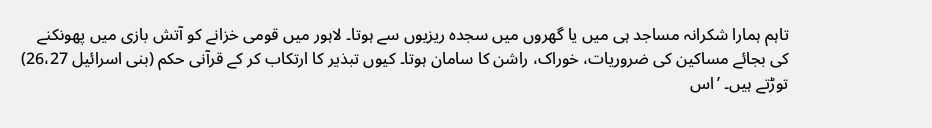تاہم ہمارا شکرانہ مساجد ہی میں یا گھروں میں سجدہ ریزیوں سے ہوتا۔ لاہور میں قومی خزانے کو آتش بازی میں پھونکنے کی بجائے مساکین کی ضروریات، خوراک، راشن کا سامان ہوتا۔ کیوں تبذیر کا ارتکاب کر کے قرآنی حکم (بنی اسرائیل 26،27) توڑتے ہیں۔ ’اس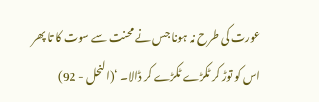عورت کی طرح نہ ہونا جس نے محنت سے سوت کا تا پھر اس کو توڑ کر ٹکڑے ٹکڑے کر ڈالا۔ ‘(النحل - 92)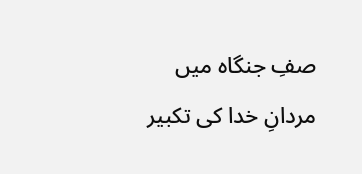صفِ جنگاہ میں مردانِ خدا کی تکبیر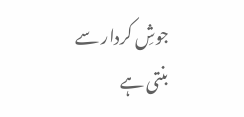جوشِ کردار سے بنتی ہے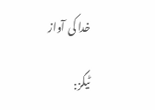خدا کی آواز

ٹیگز: